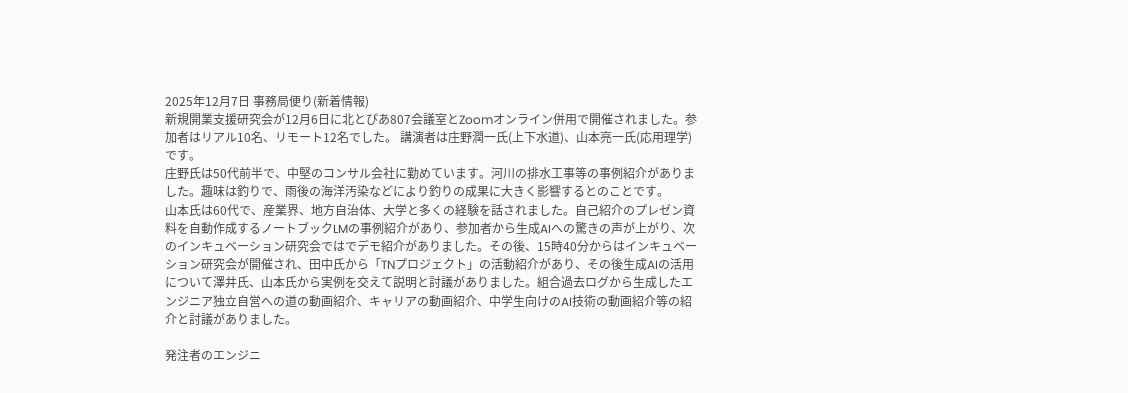2025年12月7日 事務局便り(新着情報)
新規開業支援研究会が12月6日に北とぴあ807会議室とZoomオンライン併用で開催されました。参加者はリアル10名、リモート12名でした。 講演者は庄野潤一氏(上下水道)、山本亮一氏(応用理学)です。
庄野氏は50代前半で、中堅のコンサル会社に勤めています。河川の排水工事等の事例紹介がありました。趣味は釣りで、雨後の海洋汚染などにより釣りの成果に大きく影響するとのことです。
山本氏は60代で、産業界、地方自治体、大学と多くの経験を話されました。自己紹介のプレゼン資料を自動作成するノートブックLMの事例紹介があり、参加者から生成AIへの驚きの声が上がり、次のインキュベーション研究会ではでデモ紹介がありました。その後、15時40分からはインキュベーション研究会が開催され、田中氏から「TNプロジェクト」の活動紹介があり、その後生成AIの活用について澤井氏、山本氏から実例を交えて説明と討議がありました。組合過去ログから生成したエンジニア独立自営への道の動画紹介、キャリアの動画紹介、中学生向けのAI技術の動画紹介等の紹介と討議がありました。

発注者のエンジニ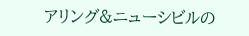アリング&ニューシビルの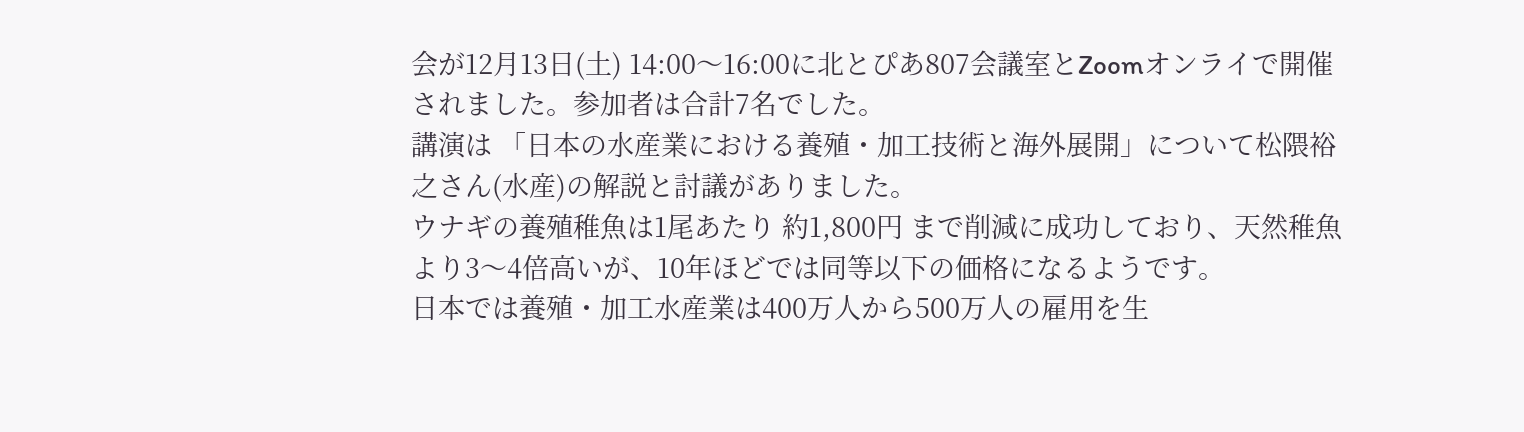会が12月13日(土) 14:00〜16:00に北とぴあ807会議室とZoomオンライで開催されました。参加者は合計7名でした。
講演は 「日本の水産業における養殖・加工技術と海外展開」について松隈裕之さん(水産)の解説と討議がありました。
ウナギの養殖稚魚は1尾あたり 約1,800円 まで削減に成功しており、天然稚魚より3〜4倍高いが、10年ほどでは同等以下の価格になるようです。
日本では養殖・加工水産業は400万人から500万人の雇用を生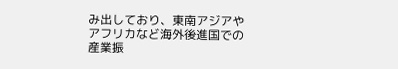み出しており、東南アジアやアフリカなど海外後進国での産業振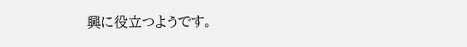興に役立つようです。